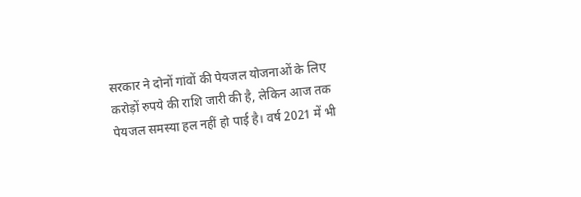सरकार ने दोनों गांवों की पेयजल योजनाओं के लिए करोड़ों रुपये की राशि जारी की है, लेकिन आज तक पेयजल समस्या हल नहीं हो पाई है। वर्ष 2021 में भी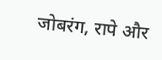जोबरंग, रापे और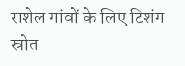राशेल गांवों के लिए टिशंग स्रोत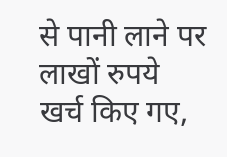से पानी लाने पर लाखों रुपये खर्च किए गए,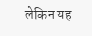लेकिन यह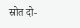स्रोत दो-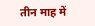तीन माह में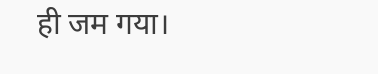ही जम गया।